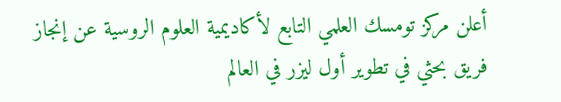أعلن مركز تومسك العلمي التابع لأكاديمية العلوم الروسية عن إنجاز فريق بحثي في تطوير أول ليزر في العالم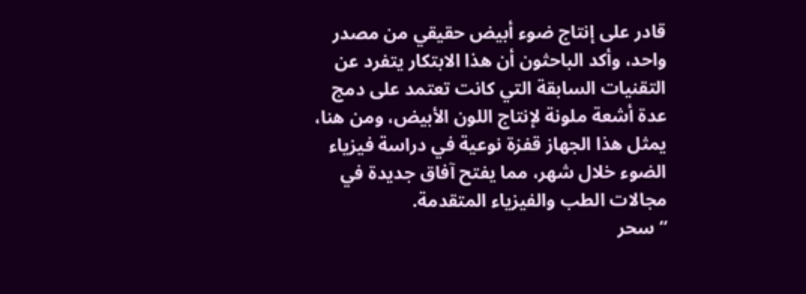قادر على إنتاج ضوء أبيض حقيقي من مصدر واحد، وأكد الباحثون أن هذا الابتكار يتفرد عن التقنيات السابقة التي كانت تعتمد على دمج عدة أشعة ملونة لإنتاج اللون الأبيض، ومن هنا، يمثل هذا الجهاز قفزة نوعية في دراسة فيزياء الضوء خلال شهر، مما يفتح آفاق جديدة في مجالات الطب والفيزياء المتقدمة.
“سحر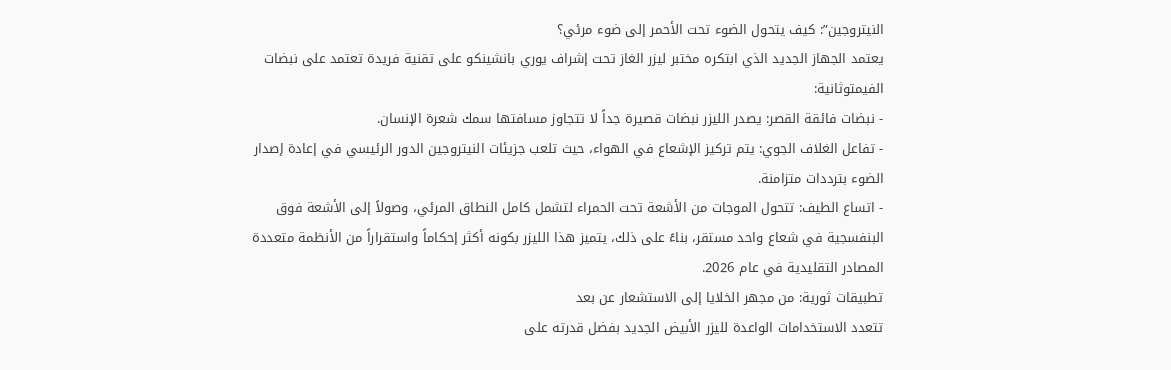النيتروجين”: كيف يتحول الضوء تحت الأحمر إلى ضوء مرئي؟
يعتمد الجهاز الجديد الذي ابتكره مختبر ليزر الغاز تحت إشراف يوري بانشينكو على تقنية فريدة تعتمد على نبضات الفيمتوثانية:
- نبضات فائقة القصر: يصدر الليزر نبضات قصيرة جداً لا تتجاوز مسافتها سمك شعرة الإنسان.
- تفاعل الغلاف الجوي: يتم تركيز الإشعاع في الهواء، حيث تلعب جزيئات النيتروجين الدور الرئيسي في إعادة إصدار الضوء بترددات متزامنة.
- اتساع الطيف: تتحول الموجات من الأشعة تحت الحمراء لتشمل كامل النطاق المرئي، وصولاً إلى الأشعة فوق البنفسجية في شعاع واحد مستقر، بناءً على ذلك، يتميز هذا الليزر بكونه أكثر إحكاماً واستقراراً من الأنظمة متعددة المصادر التقليدية في عام 2026.
تطبيقات ثورية: من مجهر الخلايا إلى الاستشعار عن بعد
تتعدد الاستخدامات الواعدة لليزر الأبيض الجديد بفضل قدرته على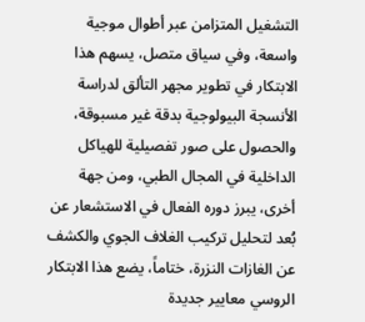التشغيل المتزامن عبر أطوال موجية واسعة، وفي سياق متصل، يسهم هذا الابتكار في تطوير مجهر التألق لدراسة الأنسجة البيولوجية بدقة غير مسبوقة، والحصول على صور تفصيلية للهياكل الداخلية في المجال الطبي، ومن جهة أخرى، يبرز دوره الفعال في الاستشعار عن بُعد لتحليل تركيب الغلاف الجوي والكشف عن الغازات النزرة، ختاماً، يضع هذا الابتكار الروسي معايير جديدة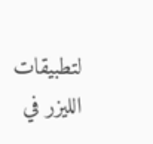لتطبيقات الليزر في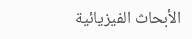الأبحاث الفيزيائية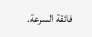فائقة السرعة.